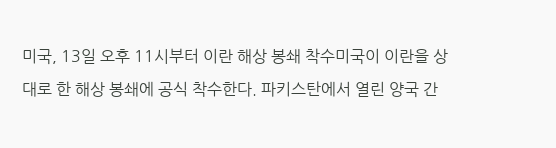미국, 13일 오후 11시부터 이란 해상 봉쇄 착수미국이 이란을 상대로 한 해상 봉쇄에 공식 착수한다. 파키스탄에서 열린 양국 간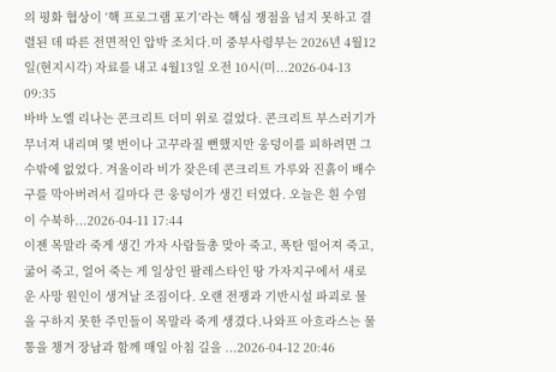의 평화 협상이 ‘핵 프로그램 포기’라는 핵심 쟁점을 넘지 못하고 결렬된 데 따른 전면적인 압박 조치다.미 중부사령부는 2026년 4월12일(현지시각) 자료를 내고 4월13일 오전 10시(미...2026-04-13 09:35
바바 노엘 리나는 콘크리트 더미 위로 걸었다. 콘크리트 부스러기가 무너져 내리며 몇 번이나 고꾸라질 뻔했지만 웅덩이를 피하려면 그 수밖에 없었다. 겨울이라 비가 잦은데 콘크리트 가루와 진흙이 배수구를 막아버려서 길마다 큰 웅덩이가 생긴 터였다. 오늘은 흰 수염이 수북하...2026-04-11 17:44
이젠 목말라 죽게 생긴 가자 사람들총 맞아 죽고, 폭탄 떨어져 죽고, 굶어 죽고, 얼어 죽는 게 일상인 팔레스타인 땅 가자지구에서 새로운 사망 원인이 생겨날 조짐이다. 오랜 전쟁과 기반시설 파괴로 물을 구하지 못한 주민들이 목말라 죽게 생겼다.나와프 아흐라스는 물통을 챙겨 장남과 함께 매일 아침 길을 ...2026-04-12 20:46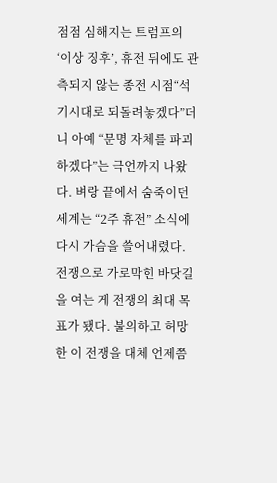점점 심해지는 트럼프의 ‘이상 징후’, 휴전 뒤에도 관측되지 않는 종전 시점“석기시대로 되돌려놓겠다”더니 아예 “문명 자체를 파괴하겠다”는 극언까지 나왔다. 벼랑 끝에서 숨죽이던 세계는 “2주 휴전” 소식에 다시 가슴을 쓸어내렸다. 전쟁으로 가로막힌 바닷길을 여는 게 전쟁의 최대 목표가 됐다. 불의하고 허망한 이 전쟁을 대체 언제쯤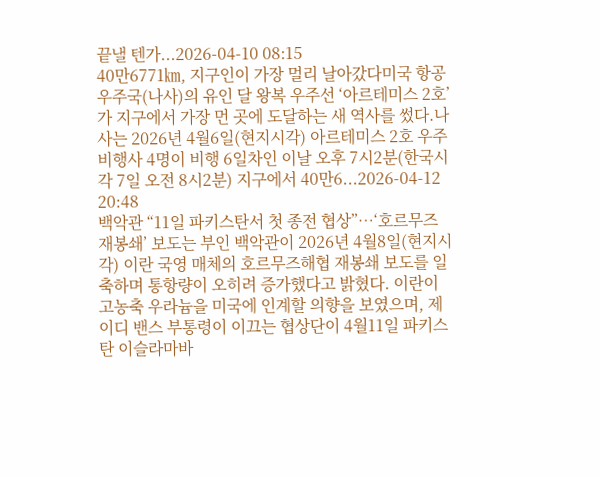끝낼 텐가...2026-04-10 08:15
40만6771㎞, 지구인이 가장 멀리 날아갔다미국 항공우주국(나사)의 유인 달 왕복 우주선 ‘아르테미스 2호’가 지구에서 가장 먼 곳에 도달하는 새 역사를 썼다.나사는 2026년 4월6일(현지시각) 아르테미스 2호 우주비행사 4명이 비행 6일차인 이날 오후 7시2분(한국시각 7일 오전 8시2분) 지구에서 40만6...2026-04-12 20:48
백악관 “11일 파키스탄서 첫 종전 협상”…‘호르무즈 재봉쇄’ 보도는 부인 백악관이 2026년 4월8일(현지시각) 이란 국영 매체의 호르무즈해협 재봉쇄 보도를 일축하며 통항량이 오히려 증가했다고 밝혔다. 이란이 고농축 우라늄을 미국에 인계할 의향을 보였으며, 제이디 밴스 부통령이 이끄는 협상단이 4월11일 파키스탄 이슬라마바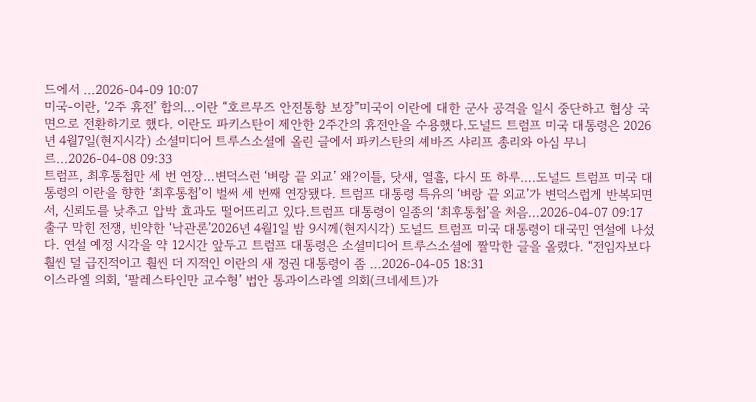드에서 ...2026-04-09 10:07
미국-이란, ‘2주 휴전’ 합의…이란 “호르무즈 안전통항 보장”미국이 이란에 대한 군사 공격을 일시 중단하고 협상 국면으로 전환하기로 했다. 이란도 파키스탄이 제안한 2주간의 휴전안을 수용했다.도널드 트럼프 미국 대통령은 2026년 4월7일(현지시각) 소셜미디어 트루스소셜에 올린 글에서 파키스탄의 셰바즈 샤리프 총리와 아심 무니르...2026-04-08 09:33
트럼프, 최후통첩만 세 번 연장…변덕스런 ‘벼랑 끝 외교’ 왜?이틀, 닷새, 열흘, 다시 또 하루….도널드 트럼프 미국 대통령의 이란을 향한 ‘최후통첩’이 벌써 세 번째 연장됐다. 트럼프 대통령 특유의 ‘벼랑 끝 외교’가 변덕스럽게 반복되면서, 신뢰도를 낮추고 압박 효과도 떨어뜨리고 있다.트럼프 대통령이 일종의 ‘최후통첩’을 처음...2026-04-07 09:17
출구 막힌 전쟁, 빈약한 ‘낙관론’2026년 4월1일 밤 9시께(현지시각) 도널드 트럼프 미국 대통령이 대국민 연설에 나섰다. 연설 예정 시각을 약 12시간 앞두고 트럼프 대통령은 소셜미디어 트루스소셜에 짤막한 글을 올렸다. “전임자보다 훨씬 덜 급진적이고 훨씬 더 지적인 이란의 새 정권 대통령이 좀 ...2026-04-05 18:31
이스라엘 의회, ‘팔레스타인만 교수형’ 법안 통과이스라엘 의회(크네세트)가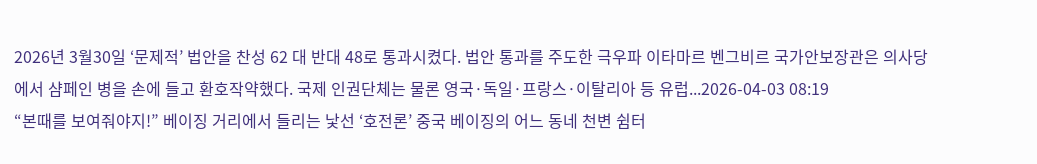2026년 3월30일 ‘문제적’ 법안을 찬성 62 대 반대 48로 통과시켰다. 법안 통과를 주도한 극우파 이타마르 벤그비르 국가안보장관은 의사당에서 샴페인 병을 손에 들고 환호작약했다. 국제 인권단체는 물론 영국·독일·프랑스·이탈리아 등 유럽...2026-04-03 08:19
“본때를 보여줘야지!” 베이징 거리에서 들리는 낯선 ‘호전론’ 중국 베이징의 어느 동네 천변 쉼터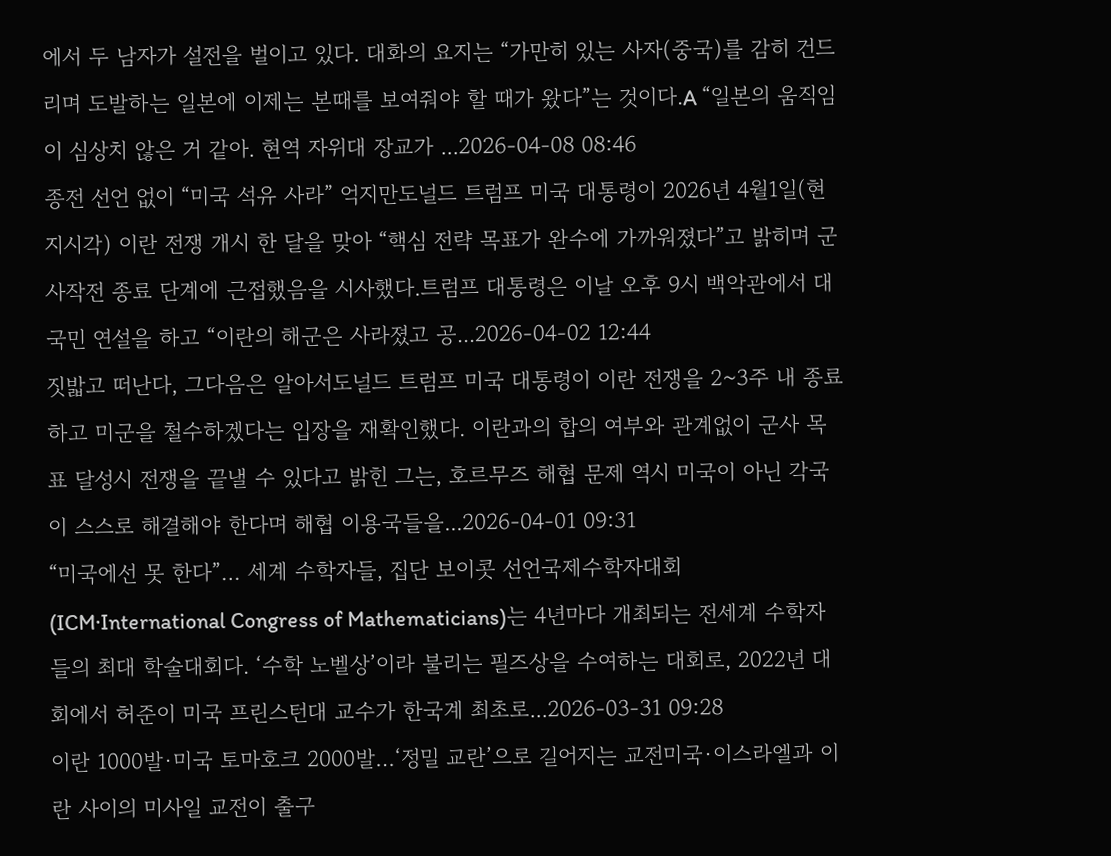에서 두 남자가 설전을 벌이고 있다. 대화의 요지는 “가만히 있는 사자(중국)를 감히 건드리며 도발하는 일본에 이제는 본때를 보여줘야 할 때가 왔다”는 것이다.A “일본의 움직임이 심상치 않은 거 같아. 현역 자위대 장교가 ...2026-04-08 08:46
종전 선언 없이 “미국 석유 사라” 억지만도널드 트럼프 미국 대통령이 2026년 4월1일(현지시각) 이란 전쟁 개시 한 달을 맞아 “핵심 전략 목표가 완수에 가까워졌다”고 밝히며 군사작전 종료 단계에 근접했음을 시사했다.트럼프 대통령은 이날 오후 9시 백악관에서 대국민 연설을 하고 “이란의 해군은 사라졌고 공...2026-04-02 12:44
짓밟고 떠난다, 그다음은 알아서도널드 트럼프 미국 대통령이 이란 전쟁을 2~3주 내 종료하고 미군을 철수하겠다는 입장을 재확인했다. 이란과의 합의 여부와 관계없이 군사 목표 달성시 전쟁을 끝낼 수 있다고 밝힌 그는, 호르무즈 해협 문제 역시 미국이 아닌 각국이 스스로 해결해야 한다며 해협 이용국들을...2026-04-01 09:31
“미국에선 못 한다”… 세계 수학자들, 집단 보이콧 선언국제수학자대회(ICM·International Congress of Mathematicians)는 4년마다 개최되는 전세계 수학자들의 최대 학술대회다. ‘수학 노벨상’이라 불리는 필즈상을 수여하는 대회로, 2022년 대회에서 허준이 미국 프린스턴대 교수가 한국계 최초로...2026-03-31 09:28
이란 1000발·미국 토마호크 2000발…‘정밀 교란’으로 길어지는 교전미국·이스라엘과 이란 사이의 미사일 교전이 출구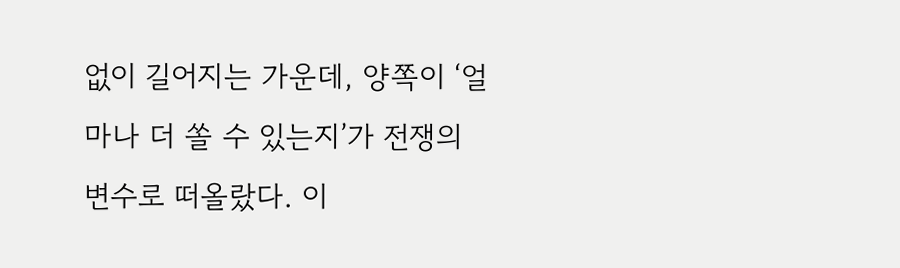없이 길어지는 가운데, 양쪽이 ‘얼마나 더 쏠 수 있는지’가 전쟁의 변수로 떠올랐다. 이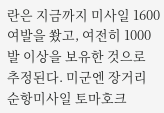란은 지금까지 미사일 1600여발을 쐈고, 여전히 1000발 이상을 보유한 것으로 추정된다. 미군엔 장거리 순항미사일 토마호크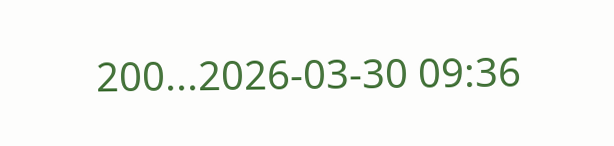200...2026-03-30 09:36